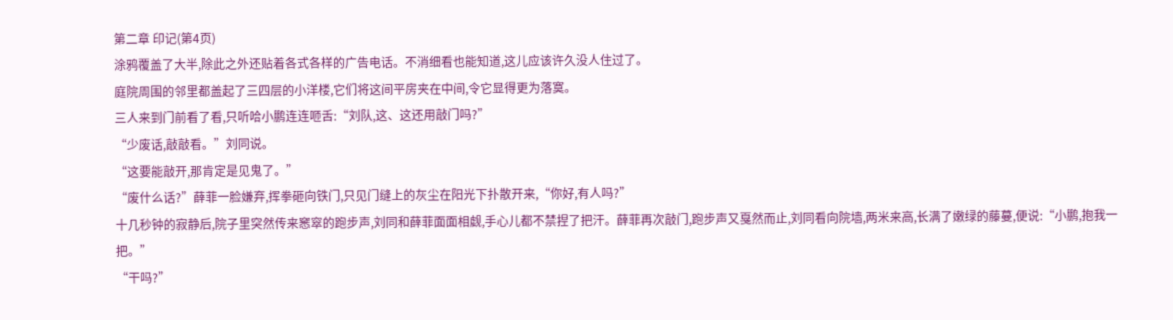第二章 印记(第4页)
涂鸦覆盖了大半,除此之外还贴着各式各样的广告电话。不消细看也能知道,这儿应该许久没人住过了。
庭院周围的邻里都盖起了三四层的小洋楼,它们将这间平房夹在中间,令它显得更为落寞。
三人来到门前看了看,只听哈小鹏连连咂舌:“刘队,这、这还用敲门吗?”
“少废话,敲敲看。”刘同说。
“这要能敲开,那肯定是见鬼了。”
“废什么话?”薛菲一脸嫌弃,挥拳砸向铁门,只见门缝上的灰尘在阳光下扑散开来,“你好,有人吗?”
十几秒钟的寂静后,院子里突然传来窸窣的跑步声,刘同和薛菲面面相觑,手心儿都不禁捏了把汗。薛菲再次敲门,跑步声又戛然而止,刘同看向院墙,两米来高,长满了嫩绿的藤蔓,便说:“小鹏,抱我一把。”
“干吗?”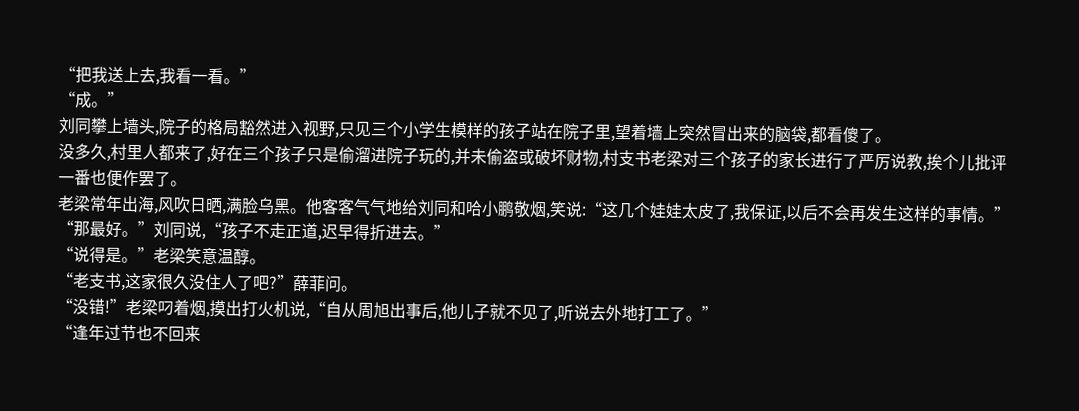“把我送上去,我看一看。”
“成。”
刘同攀上墙头,院子的格局豁然进入视野,只见三个小学生模样的孩子站在院子里,望着墙上突然冒出来的脑袋,都看傻了。
没多久,村里人都来了,好在三个孩子只是偷溜进院子玩的,并未偷盗或破坏财物,村支书老梁对三个孩子的家长进行了严厉说教,挨个儿批评一番也便作罢了。
老梁常年出海,风吹日晒,满脸乌黑。他客客气气地给刘同和哈小鹏敬烟,笑说:“这几个娃娃太皮了,我保证,以后不会再发生这样的事情。”
“那最好。”刘同说,“孩子不走正道,迟早得折进去。”
“说得是。”老梁笑意温醇。
“老支书,这家很久没住人了吧?”薛菲问。
“没错!”老梁叼着烟,摸出打火机说,“自从周旭出事后,他儿子就不见了,听说去外地打工了。”
“逢年过节也不回来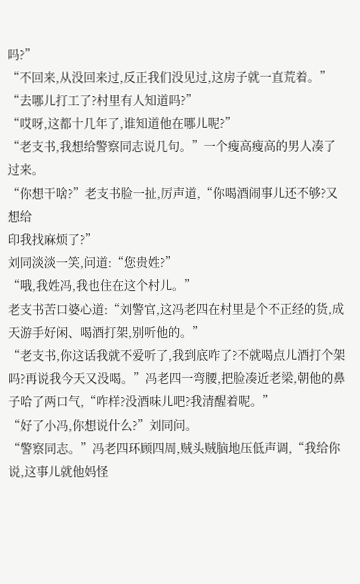吗?”
“不回来,从没回来过,反正我们没见过,这房子就一直荒着。”
“去哪儿打工了?村里有人知道吗?”
“哎呀,这都十几年了,谁知道他在哪儿呢?”
“老支书,我想给警察同志说几句。”一个瘦高瘦高的男人凑了过来。
“你想干啥?”老支书脸一扯,厉声道,“你喝酒闹事儿还不够?又想给
印我找麻烦了?”
刘同淡淡一笑,问道:“您贵姓?”
“哦,我姓冯,我也住在这个村儿。”
老支书苦口婆心道:“刘警官,这冯老四在村里是个不正经的货,成天游手好闲、喝酒打架,别听他的。”
“老支书,你这话我就不爱听了,我到底咋了?不就喝点儿酒打个架吗?再说我今天又没喝。”冯老四一弯腰,把脸凑近老梁,朝他的鼻子哈了两口气,“咋样?没酒味儿吧?我清醒着呢。”
“好了小冯,你想说什么?”刘同问。
“警察同志。”冯老四环顾四周,贼头贼脑地压低声调,“我给你说,这事儿就他妈怪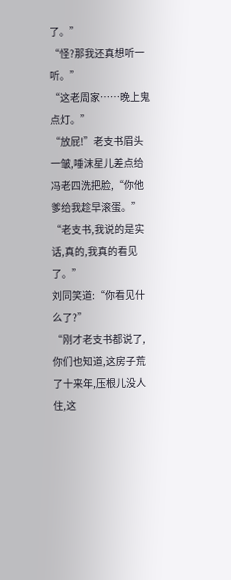了。”
“怪?那我还真想听一听。”
“这老周家……晚上鬼点灯。”
“放屁!”老支书眉头一皱,唾沫星儿差点给冯老四洗把脸,“你他爹给我趁早滚蛋。”
“老支书,我说的是实话,真的,我真的看见了。”
刘同笑道:“你看见什么了?”
“刚才老支书都说了,你们也知道,这房子荒了十来年,压根儿没人住,这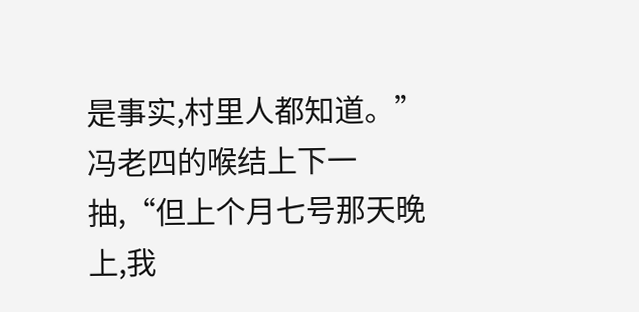是事实,村里人都知道。”冯老四的喉结上下一抽,“但上个月七号那天晚上,我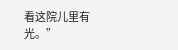看这院儿里有光。”